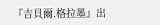『吉貝爾.格拉墨』出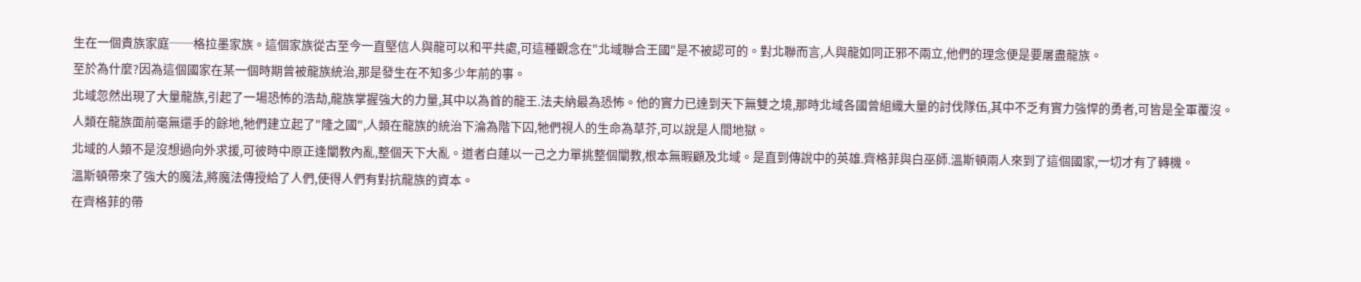生在一個貴族家庭──格拉墨家族。這個家族從古至今一直堅信人與龍可以和平共處,可這種觀念在"北域聯合王國"是不被認可的。對北聯而言,人與龍如同正邪不兩立,他們的理念便是要屠盡龍族。
至於為什麼?因為這個國家在某一個時期曾被龍族統治,那是發生在不知多少年前的事。
北域忽然出現了大量龍族,引起了一場恐怖的浩劫,龍族掌握強大的力量,其中以為首的龍王.法夫納最為恐怖。他的實力已達到天下無雙之境,那時北域各國曾組織大量的討伐隊伍,其中不乏有實力強悍的勇者,可皆是全軍覆沒。
人類在龍族面前毫無還手的餘地,牠們建立起了"隆之國",人類在龍族的統治下淪為階下囚,牠們視人的生命為草芥,可以說是人間地獄。
北域的人類不是沒想過向外求援,可彼時中原正逢闡教內亂,整個天下大亂。道者白蓮以一己之力單挑整個闡教,根本無暇顧及北域。是直到傳說中的英雄.齊格菲與白巫師.溫斯頓兩人來到了這個國家,一切才有了轉機。
溫斯頓帶來了強大的魔法,將魔法傳授給了人們,使得人們有對抗龍族的資本。
在齊格菲的帶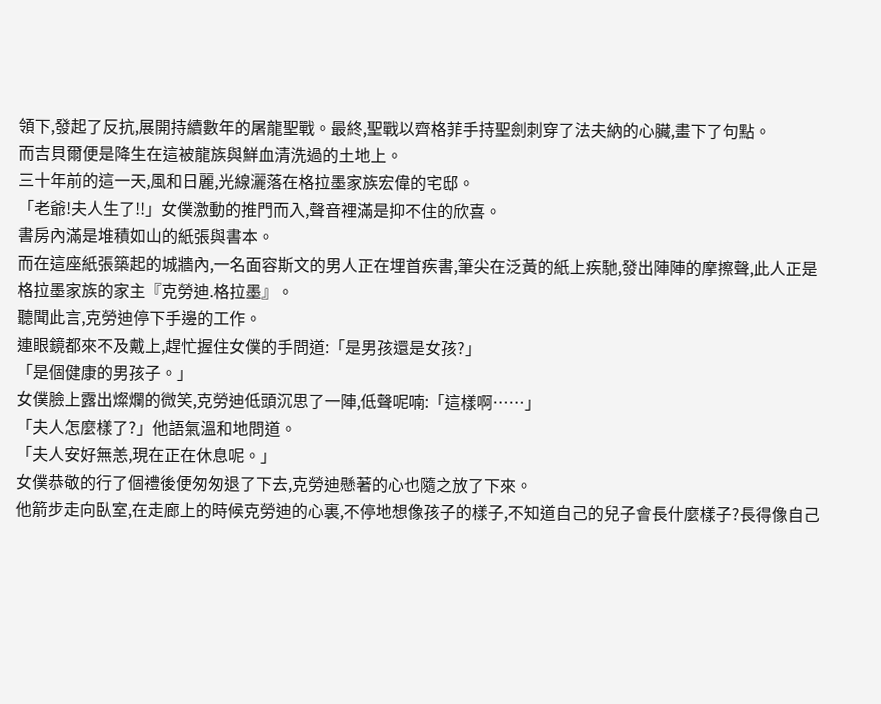領下,發起了反抗,展開持續數年的屠龍聖戰。最終,聖戰以齊格菲手持聖劍刺穿了法夫納的心臟,畫下了句點。
而吉貝爾便是降生在這被龍族與鮮血清洗過的土地上。
三十年前的這一天,風和日麗,光線灑落在格拉墨家族宏偉的宅邸。
「老爺!夫人生了!!」女僕激動的推門而入,聲音裡滿是抑不住的欣喜。
書房內滿是堆積如山的紙張與書本。
而在這座紙張築起的城牆內,一名面容斯文的男人正在埋首疾書,筆尖在泛黃的紙上疾馳,發出陣陣的摩擦聲,此人正是格拉墨家族的家主『克勞迪.格拉墨』。
聽聞此言,克勞迪停下手邊的工作。
連眼鏡都來不及戴上,趕忙握住女僕的手問道:「是男孩還是女孩?」
「是個健康的男孩子。」
女僕臉上露出燦爛的微笑,克勞迪低頭沉思了一陣,低聲呢喃:「這樣啊……」
「夫人怎麼樣了?」他語氣溫和地問道。
「夫人安好無恙,現在正在休息呢。」
女僕恭敬的行了個禮後便匆匆退了下去,克勞迪懸著的心也隨之放了下來。
他箭步走向臥室,在走廊上的時候克勞迪的心裏,不停地想像孩子的樣子,不知道自己的兒子會長什麼樣子?長得像自己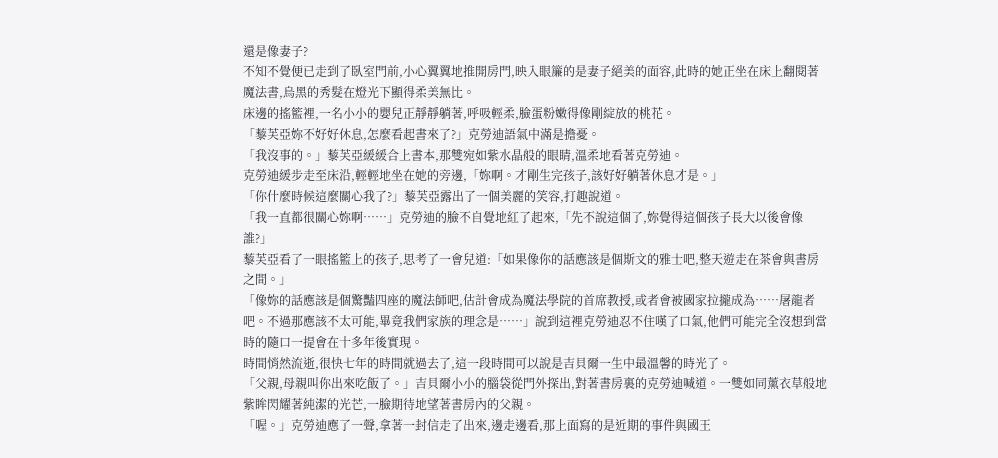還是像妻子?
不知不覺便已走到了臥室門前,小心翼翼地推開房門,映入眼簾的是妻子絕美的面容,此時的她正坐在床上翻閱著魔法書,烏黑的秀髮在燈光下顯得柔美無比。
床邊的搖籃裡,一名小小的嬰兒正靜靜躺著,呼吸輕柔,臉蛋粉嫩得像剛綻放的桃花。
「藜芙亞妳不好好休息,怎麼看起書來了?」克勞迪語氣中滿是擔憂。
「我沒事的。」藜芙亞緩緩合上書本,那雙宛如紫水晶般的眼睛,溫柔地看著克勞迪。
克勞迪緩步走至床沿,輕輕地坐在她的旁邊,「妳啊。才剛生完孩子,該好好躺著休息才是。」
「你什麼時候這麼關心我了?」藜芙亞露出了一個美麗的笑容,打趣說道。
「我一直都很關心妳啊……」克勞迪的臉不自覺地紅了起來,「先不說這個了,妳覺得這個孩子長大以後會像誰?」
藜芙亞看了一眼搖籃上的孩子,思考了一會兒道:「如果像你的話應該是個斯文的雅士吧,整天遊走在茶會與書房之間。」
「像妳的話應該是個驚豔四座的魔法師吧,估計會成為魔法學院的首席教授,或者會被國家拉攏成為……屠龍者吧。不過那應該不太可能,畢竟我們家族的理念是……」說到這裡克勞迪忍不住嘆了口氣,他們可能完全沒想到當時的隨口一提會在十多年後實現。
時間悄然流逝,很快七年的時間就過去了,這一段時間可以說是吉貝爾一生中最溫馨的時光了。
「父親,母親叫你出來吃飯了。」吉貝爾小小的腦袋從門外探出,對著書房裏的克勞迪喊道。一雙如同薰衣草般地紫眸閃耀著純潔的光芒,一臉期待地望著書房內的父親。
「喔。」克勞迪應了一聲,拿著一封信走了出來,邊走邊看,那上面寫的是近期的事件與國王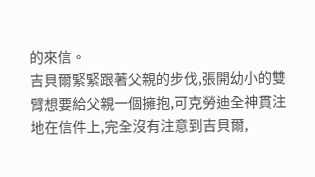的來信。
吉貝爾緊緊跟著父親的步伐,張開幼小的雙臂想要給父親一個擁抱,可克勞迪全神貫注地在信件上,完全沒有注意到吉貝爾,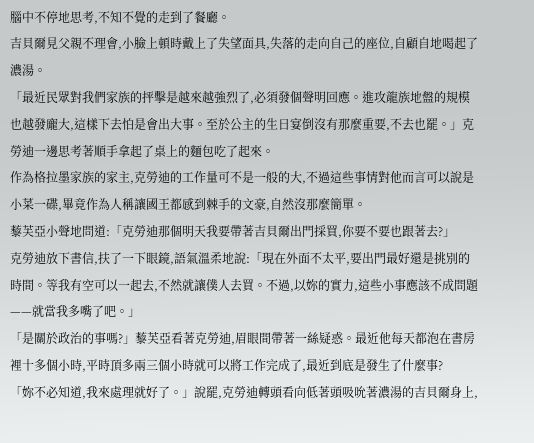腦中不停地思考,不知不覺的走到了餐廳。
吉貝爾見父親不理會,小臉上頓時戴上了失望面具,失落的走向自己的座位,自顧自地喝起了濃湯。
「最近民眾對我們家族的抨擊是越來越強烈了,必須發個聲明回應。進攻龍族地盤的規模也越發龐大,這樣下去怕是會出大事。至於公主的生日宴倒沒有那麼重要,不去也罷。」克勞迪一邊思考著順手拿起了桌上的麵包吃了起來。
作為格拉墨家族的家主,克勞迪的工作量可不是一般的大,不過這些事情對他而言可以說是小菜一碟,畢竟作為人稱讓國王都感到棘手的文豪,自然沒那麼簡單。
藜芙亞小聲地問道:「克勞迪那個明天我要帶著吉貝爾出門採買,你要不要也跟著去?」
克勞迪放下書信,扶了一下眼鏡,語氣溫柔地說:「現在外面不太平,要出門最好還是挑別的時間。等我有空可以一起去,不然就讓僕人去買。不過,以妳的實力,這些小事應該不成問題——就當我多嘴了吧。」
「是關於政治的事嗎?」藜芙亞看著克勞迪,眉眼間帶著一絲疑惑。最近他每天都泡在書房裡十多個小時,平時頂多兩三個小時就可以將工作完成了,最近到底是發生了什麼事?
「妳不必知道,我來處理就好了。」說罷,克勞迪轉頭看向低著頭吸吮著濃湯的吉貝爾身上,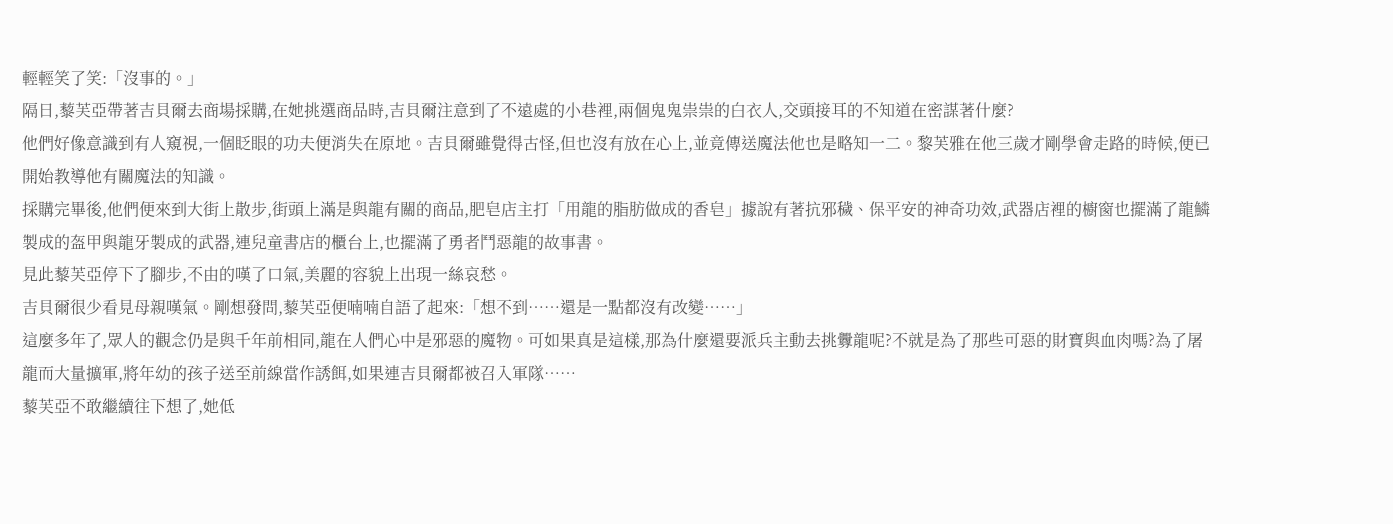輕輕笑了笑:「沒事的。」
隔日,藜芙亞帶著吉貝爾去商場採購,在她挑選商品時,吉貝爾注意到了不遠處的小巷裡,兩個鬼鬼祟祟的白衣人,交頭接耳的不知道在密謀著什麼?
他們好像意識到有人窺視,一個眨眼的功夫便消失在原地。吉貝爾雖覺得古怪,但也沒有放在心上,並竟傳送魔法他也是略知一二。黎芙雅在他三歲才剛學會走路的時候,便已開始教導他有關魔法的知識。
採購完畢後,他們便來到大街上散步,街頭上滿是與龍有關的商品,肥皂店主打「用龍的脂肪做成的香皂」據說有著抗邪穢、保平安的神奇功效,武器店裡的櫥窗也擺滿了龍鱗製成的盔甲與龍牙製成的武器,連兒童書店的櫃台上,也擺滿了勇者鬥惡龍的故事書。
見此藜芙亞停下了腳步,不由的嘆了口氣,美麗的容貌上出現一絲哀愁。
吉貝爾很少看見母親嘆氣。剛想發問,藜芙亞便喃喃自語了起來:「想不到……還是一點都沒有改變……」
這麼多年了,眾人的觀念仍是與千年前相同,龍在人們心中是邪惡的魔物。可如果真是這樣,那為什麼還要派兵主動去挑釁龍呢?不就是為了那些可惡的財寶與血肉嗎?為了屠龍而大量擴軍,將年幼的孩子送至前線當作誘餌,如果連吉貝爾都被召入軍隊……
藜芙亞不敢繼續往下想了,她低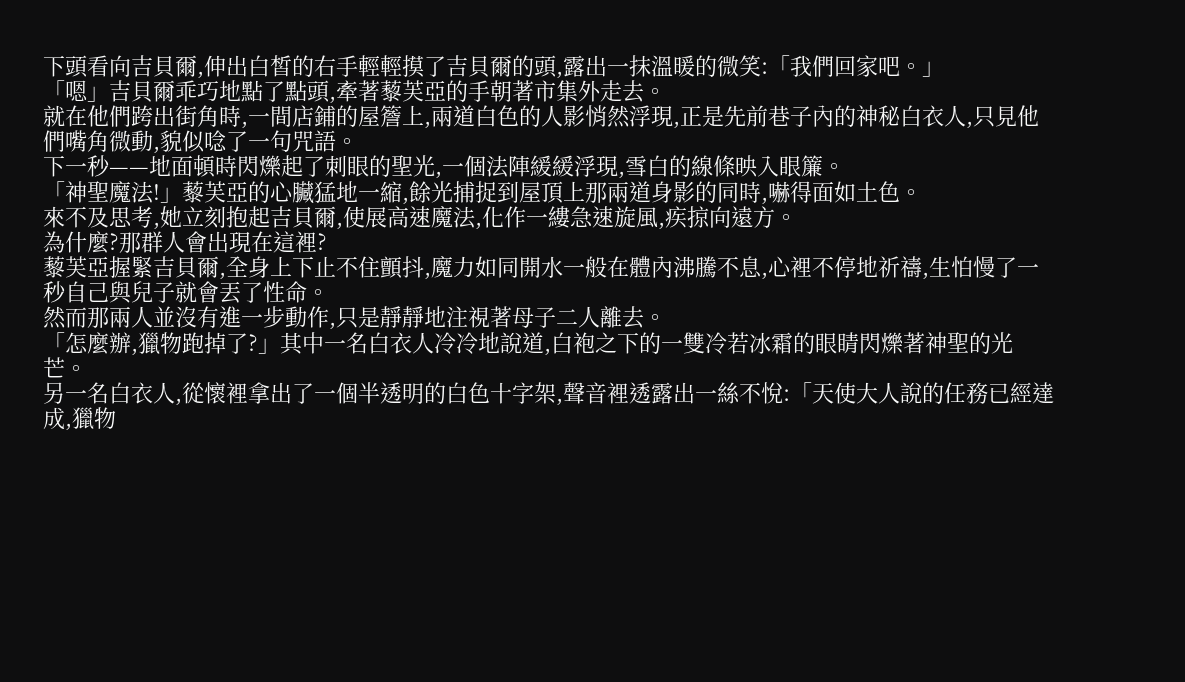下頭看向吉貝爾,伸出白皙的右手輕輕摸了吉貝爾的頭,露出一抹溫暖的微笑:「我們回家吧。」
「嗯」吉貝爾乖巧地點了點頭,牽著藜芙亞的手朝著市集外走去。
就在他們跨出街角時,一間店鋪的屋簷上,兩道白色的人影悄然浮現,正是先前巷子內的神秘白衣人,只見他們嘴角微動,貌似唸了一句咒語。
下一秒——地面頓時閃爍起了刺眼的聖光,一個法陣緩緩浮現,雪白的線條映入眼簾。
「神聖魔法!」藜芙亞的心臟猛地一縮,餘光捕捉到屋頂上那兩道身影的同時,嚇得面如土色。
來不及思考,她立刻抱起吉貝爾,使展高速魔法,化作一縷急速旋風,疾掠向遠方。
為什麼?那群人會出現在這裡?
藜芙亞握緊吉貝爾,全身上下止不住顫抖,魔力如同開水一般在體內沸騰不息,心裡不停地祈禱,生怕慢了一秒自己與兒子就會丟了性命。
然而那兩人並沒有進一步動作,只是靜靜地注視著母子二人離去。
「怎麼辦,獵物跑掉了?」其中一名白衣人冷冷地說道,白袍之下的一雙冷若冰霜的眼睛閃爍著神聖的光芒。
另一名白衣人,從懷裡拿出了一個半透明的白色十字架,聲音裡透露出一絲不悅:「天使大人說的任務已經達成,獵物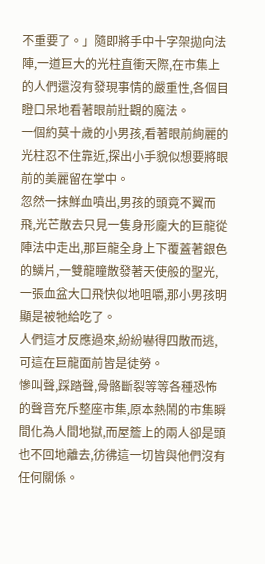不重要了。」隨即將手中十字架拋向法陣,一道巨大的光柱直衝天際,在市集上的人們還沒有發現事情的嚴重性,各個目瞪口呆地看著眼前壯觀的魔法。
一個約莫十歲的小男孩,看著眼前絢麗的光柱忍不住靠近,探出小手貌似想要將眼前的美麗留在掌中。
忽然一抹鮮血噴出,男孩的頭竟不翼而飛,光芒散去只見一隻身形龐大的巨龍從陣法中走出,那巨龍全身上下覆蓋著銀色的鱗片,一雙龍瞳散發著天使般的聖光,一張血盆大口飛快似地咀嚼,那小男孩明顯是被牠給吃了。
人們這才反應過來,紛紛嚇得四散而逃,可這在巨龍面前皆是徒勞。
慘叫聲,踩踏聲,骨骼斷裂等等各種恐怖的聲音充斥整座市集,原本熱鬧的市集瞬間化為人間地獄,而屋簷上的兩人卻是頭也不回地離去,彷彿這一切皆與他們沒有任何關係。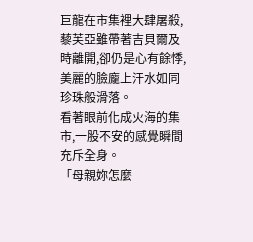巨龍在市集裡大肆屠殺,藜芙亞雖帶著吉貝爾及時離開,卻仍是心有餘悸,美麗的臉龐上汗水如同珍珠般滑落。
看著眼前化成火海的集市,一股不安的感覺瞬間充斥全身。
「母親妳怎麼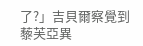了?」吉貝爾察覺到藜芙亞異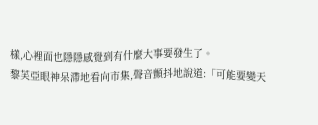樣,心裡面也隱隱感覺到有什麼大事要發生了。
黎芙亞眼神呆滯地看向市集,聲音顫抖地說道:「可能要變天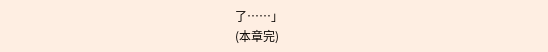了……」
(本章完)